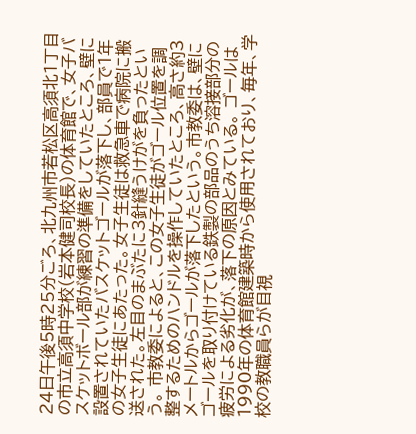24日午後5時25分ごろ、北九州市若松区高須北1丁目の市立高須中学校(岩本健司校長)の体育館で、女子バスケットボール部が練習の準備をしていたところ、壁に設置されていたバスケットゴールが落下し、部員で1年の女子生徒にあたった。女子生徒は救急車で病院に搬送された。左目のまぶたに3針縫うけがを負ったという。 市教委によると、この女子生徒がゴール位置を調整するためのハンドルを操作していたところ、高さ約3メートルからゴールが落下したという。市教委は、壁にゴールを取り付けている鉄製の部品のうち溶接部分の疲労による劣化が、落下の原因とみている。 ゴールは1990年の体育館建築時から使用されており、毎年、学校の教職員らが目視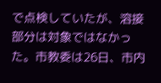で点検していたが、溶接部分は対象ではなかった。市教委は26日、市内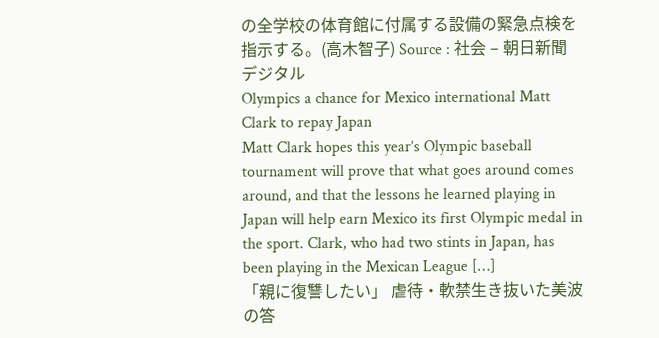の全学校の体育館に付属する設備の緊急点検を指示する。(高木智子) Source : 社会 – 朝日新聞デジタル
Olympics a chance for Mexico international Matt Clark to repay Japan
Matt Clark hopes this year’s Olympic baseball tournament will prove that what goes around comes around, and that the lessons he learned playing in Japan will help earn Mexico its first Olympic medal in the sport. Clark, who had two stints in Japan, has been playing in the Mexican League […]
「親に復讐したい」 虐待・軟禁生き抜いた美波の答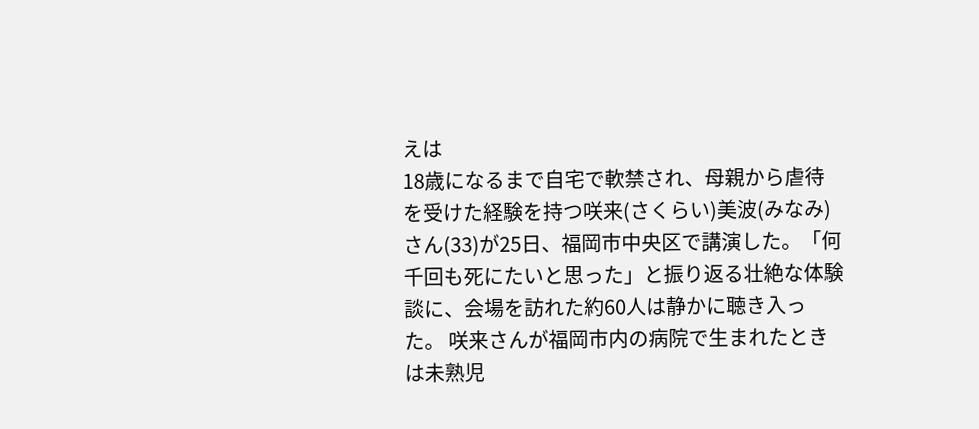えは
18歳になるまで自宅で軟禁され、母親から虐待を受けた経験を持つ咲来(さくらい)美波(みなみ)さん(33)が25日、福岡市中央区で講演した。「何千回も死にたいと思った」と振り返る壮絶な体験談に、会場を訪れた約60人は静かに聴き入った。 咲来さんが福岡市内の病院で生まれたときは未熟児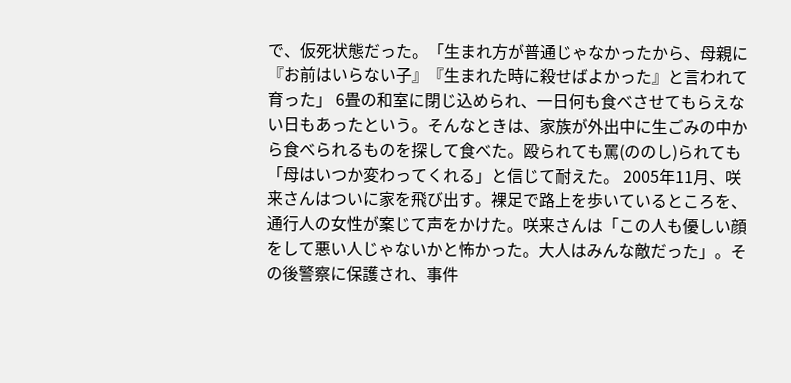で、仮死状態だった。「生まれ方が普通じゃなかったから、母親に『お前はいらない子』『生まれた時に殺せばよかった』と言われて育った」 6畳の和室に閉じ込められ、一日何も食べさせてもらえない日もあったという。そんなときは、家族が外出中に生ごみの中から食べられるものを探して食べた。殴られても罵(ののし)られても「母はいつか変わってくれる」と信じて耐えた。 2005年11月、咲来さんはついに家を飛び出す。裸足で路上を歩いているところを、通行人の女性が案じて声をかけた。咲来さんは「この人も優しい顔をして悪い人じゃないかと怖かった。大人はみんな敵だった」。その後警察に保護され、事件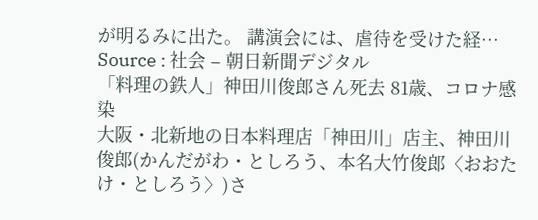が明るみに出た。 講演会には、虐待を受けた経… Source : 社会 – 朝日新聞デジタル
「料理の鉄人」神田川俊郎さん死去 81歳、コロナ感染
大阪・北新地の日本料理店「神田川」店主、神田川俊郎(かんだがわ・としろう、本名大竹俊郎〈おおたけ・としろう〉)さ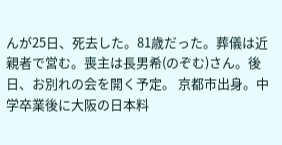んが25日、死去した。81歳だった。葬儀は近親者で営む。喪主は長男希(のぞむ)さん。後日、お別れの会を開く予定。 京都市出身。中学卒業後に大阪の日本料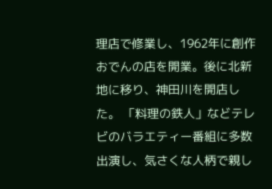理店で修業し、1962年に創作おでんの店を開業。後に北新地に移り、神田川を開店した。 「料理の鉄人」などテレビのバラエティー番組に多数出演し、気さくな人柄で親し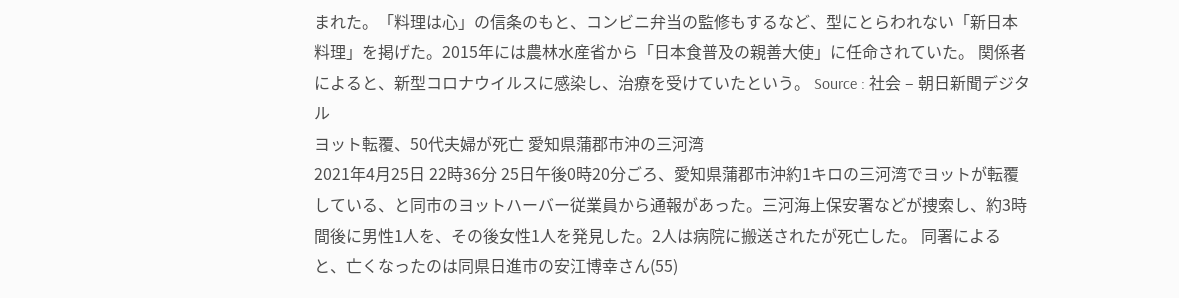まれた。「料理は心」の信条のもと、コンビニ弁当の監修もするなど、型にとらわれない「新日本料理」を掲げた。2015年には農林水産省から「日本食普及の親善大使」に任命されていた。 関係者によると、新型コロナウイルスに感染し、治療を受けていたという。 Source : 社会 – 朝日新聞デジタル
ヨット転覆、50代夫婦が死亡 愛知県蒲郡市沖の三河湾
2021年4月25日 22時36分 25日午後0時20分ごろ、愛知県蒲郡市沖約1キロの三河湾でヨットが転覆している、と同市のヨットハーバー従業員から通報があった。三河海上保安署などが捜索し、約3時間後に男性1人を、その後女性1人を発見した。2人は病院に搬送されたが死亡した。 同署によると、亡くなったのは同県日進市の安江博幸さん(55)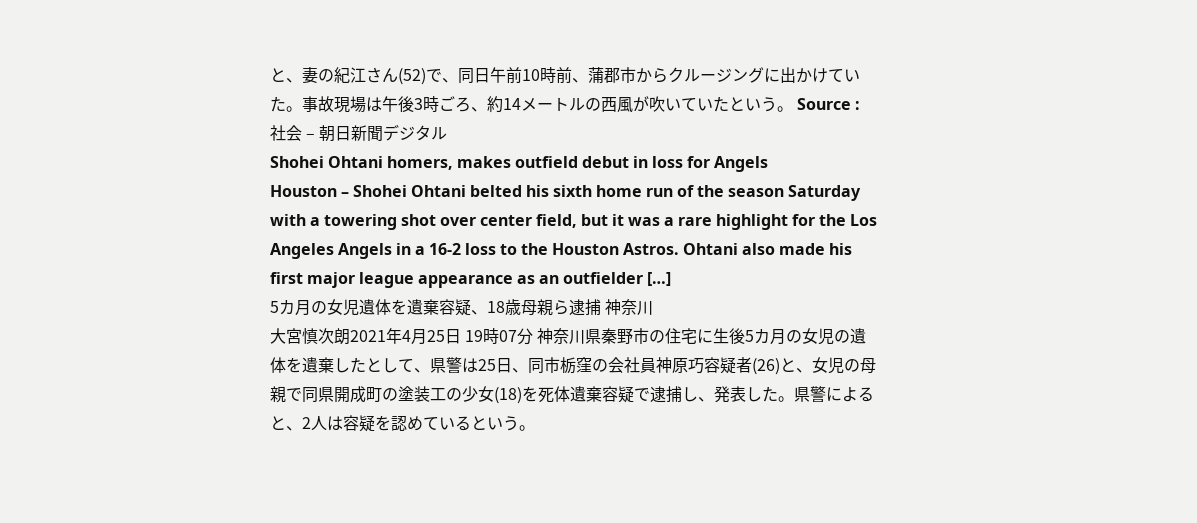と、妻の紀江さん(52)で、同日午前10時前、蒲郡市からクルージングに出かけていた。事故現場は午後3時ごろ、約14メートルの西風が吹いていたという。 Source : 社会 – 朝日新聞デジタル
Shohei Ohtani homers, makes outfield debut in loss for Angels
Houston – Shohei Ohtani belted his sixth home run of the season Saturday with a towering shot over center field, but it was a rare highlight for the Los Angeles Angels in a 16-2 loss to the Houston Astros. Ohtani also made his first major league appearance as an outfielder […]
5カ月の女児遺体を遺棄容疑、18歳母親ら逮捕 神奈川
大宮慎次朗2021年4月25日 19時07分 神奈川県秦野市の住宅に生後5カ月の女児の遺体を遺棄したとして、県警は25日、同市栃窪の会社員神原巧容疑者(26)と、女児の母親で同県開成町の塗装工の少女(18)を死体遺棄容疑で逮捕し、発表した。県警によると、2人は容疑を認めているという。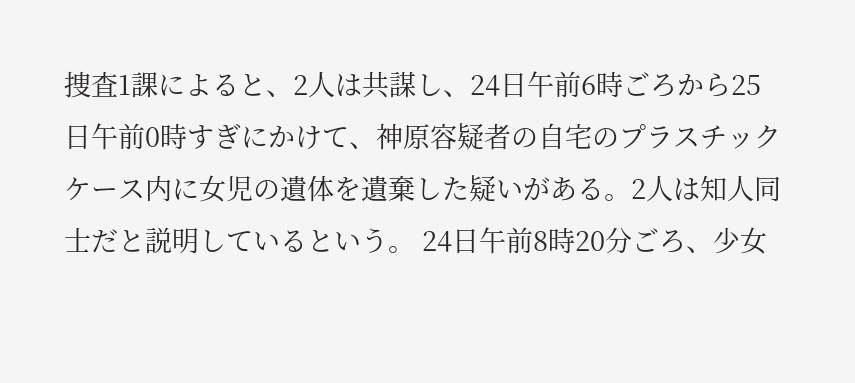捜査1課によると、2人は共謀し、24日午前6時ごろから25日午前0時すぎにかけて、神原容疑者の自宅のプラスチックケース内に女児の遺体を遺棄した疑いがある。2人は知人同士だと説明しているという。 24日午前8時20分ごろ、少女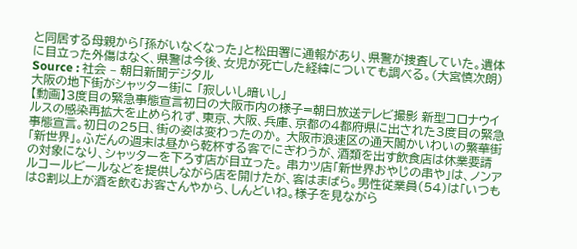と同居する母親から「孫がいなくなった」と松田署に通報があり、県警が捜査していた。遺体に目立った外傷はなく、県警は今後、女児が死亡した経緯についても調べる。(大宮慎次朗) Source : 社会 – 朝日新聞デジタル
大阪の地下街がシャッター街に 「寂しいし暗いし」
【動画】3度目の緊急事態宣言初日の大阪市内の様子=朝日放送テレビ撮影 新型コロナウイルスの感染再拡大を止められず、東京、大阪、兵庫、京都の4都府県に出された3度目の緊急事態宣言。初日の25日、街の姿は変わったのか。 大阪市浪速区の通天閣かいわいの繁華街「新世界」。ふだんの週末は昼から乾杯する客でにぎわうが、酒類を出す飲食店は休業要請の対象になり、シャッターを下ろす店が目立った。 串カツ店「新世界おやじの串や」は、ノンアルコールビールなどを提供しながら店を開けたが、客はまばら。男性従業員(54)は「いつもは8割以上が酒を飲むお客さんやから、しんどいね。様子を見ながら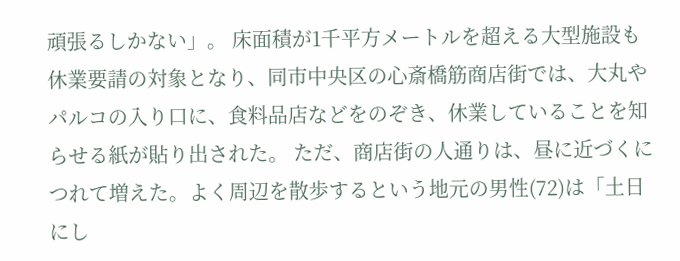頑張るしかない」。 床面積が1千平方メートルを超える大型施設も休業要請の対象となり、同市中央区の心斎橋筋商店街では、大丸やパルコの入り口に、食料品店などをのぞき、休業していることを知らせる紙が貼り出された。 ただ、商店街の人通りは、昼に近づくにつれて増えた。よく周辺を散歩するという地元の男性(72)は「土日にし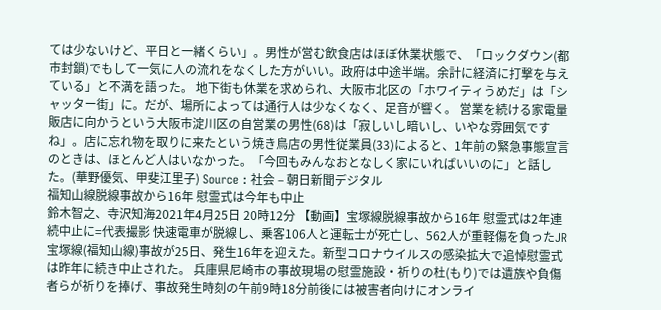ては少ないけど、平日と一緒くらい」。男性が営む飲食店はほぼ休業状態で、「ロックダウン(都市封鎖)でもして一気に人の流れをなくした方がいい。政府は中途半端。余計に経済に打撃を与えている」と不満を語った。 地下街も休業を求められ、大阪市北区の「ホワイティうめだ」は「シャッター街」に。だが、場所によっては通行人は少なくなく、足音が響く。 営業を続ける家電量販店に向かうという大阪市淀川区の自営業の男性(68)は「寂しいし暗いし、いやな雰囲気ですね」。店に忘れ物を取りに来たという焼き鳥店の男性従業員(33)によると、1年前の緊急事態宣言のときは、ほとんど人はいなかった。「今回もみんなおとなしく家にいればいいのに」と話した。(華野優気、甲斐江里子) Source : 社会 – 朝日新聞デジタル
福知山線脱線事故から16年 慰霊式は今年も中止
鈴木智之、寺沢知海2021年4月25日 20時12分 【動画】宝塚線脱線事故から16年 慰霊式は2年連続中止に=代表撮影 快速電車が脱線し、乗客106人と運転士が死亡し、562人が重軽傷を負ったJR宝塚線(福知山線)事故が25日、発生16年を迎えた。新型コロナウイルスの感染拡大で追悼慰霊式は昨年に続き中止された。 兵庫県尼崎市の事故現場の慰霊施設・祈りの杜(もり)では遺族や負傷者らが祈りを捧げ、事故発生時刻の午前9時18分前後には被害者向けにオンライ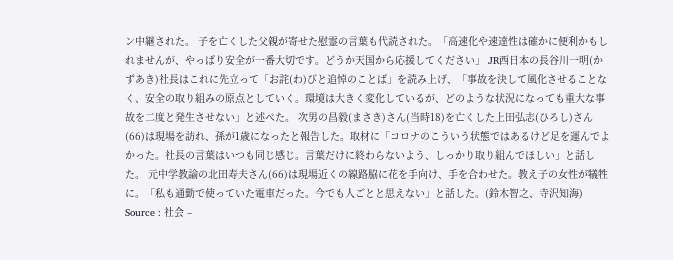ン中継された。 子を亡くした父親が寄せた慰霊の言葉も代読された。「高速化や速達性は確かに便利かもしれませんが、やっぱり安全が一番大切です。どうか天国から応援してください」 JR西日本の長谷川一明(かずあき)社長はこれに先立って「お詫(わ)びと追悼のことば」を読み上げ、「事故を決して風化させることなく、安全の取り組みの原点としていく。環境は大きく変化しているが、どのような状況になっても重大な事故を二度と発生させない」と述べた。 次男の昌毅(まさき)さん(当時18)を亡くした上田弘志(ひろし)さん(66)は現場を訪れ、孫が1歳になったと報告した。取材に「コロナのこういう状態ではあるけど足を運んでよかった。社長の言葉はいつも同じ感じ。言葉だけに終わらないよう、しっかり取り組んでほしい」と話した。 元中学教諭の北田寿夫さん(66)は現場近くの線路脇に花を手向け、手を合わせた。教え子の女性が犠牲に。「私も通勤で使っていた電車だった。今でも人ごとと思えない」と話した。(鈴木智之、寺沢知海) Source : 社会 –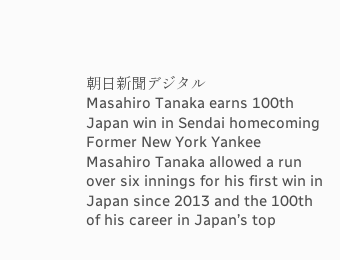朝日新聞デジタル
Masahiro Tanaka earns 100th Japan win in Sendai homecoming
Former New York Yankee Masahiro Tanaka allowed a run over six innings for his first win in Japan since 2013 and the 100th of his career in Japan’s top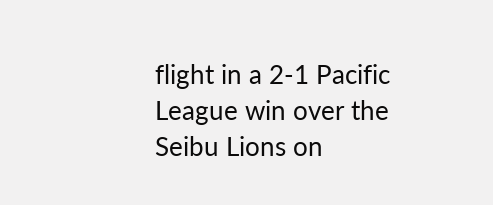flight in a 2-1 Pacific League win over the Seibu Lions on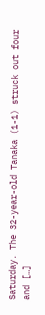Saturday. The 32-year-old Tanaka (1-1) struck out four and […]